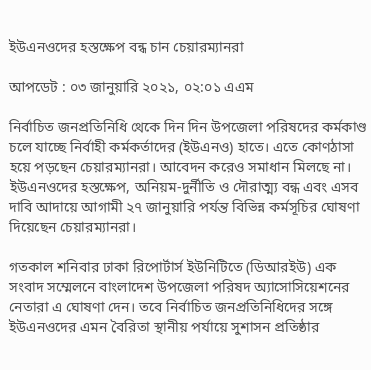ইউএনওদের হস্তক্ষেপ বন্ধ চান চেয়ারম্যানরা

আপডেট : ০৩ জানুয়ারি ২০২১, ০২:০১ এএম

নির্বাচিত জনপ্রতিনিধি থেকে দিন দিন উপজেলা পরিষদের কর্মকাণ্ড চলে যাচ্ছে নির্বাহী কর্মকর্তাদের (ইউএনও) হাতে। এতে কোণঠাসা হয়ে পড়ছেন চেয়ারম্যানরা। আবেদন করেও সমাধান মিলছে না। ইউএনওদের হস্তক্ষেপ, অনিয়ম-দুর্নীতি ও দৌরাত্ম্য বন্ধ এবং এসব দাবি আদায়ে আগামী ২৭ জানুয়ারি পর্যন্ত বিভিন্ন কর্মসূচির ঘোষণা দিয়েছেন চেয়ারম্যানরা।

গতকাল শনিবার ঢাকা রিপোর্টার্স ইউনিটিতে (ডিআরইউ) এক সংবাদ সম্মেলনে বাংলাদেশ উপজেলা পরিষদ অ্যাসোসিয়েশনের নেতারা এ ঘোষণা দেন। তবে নির্বাচিত জনপ্রতিনিধিদের সঙ্গে ইউএনওদের এমন বৈরিতা স্থানীয় পর্যায়ে সুশাসন প্রতিষ্ঠার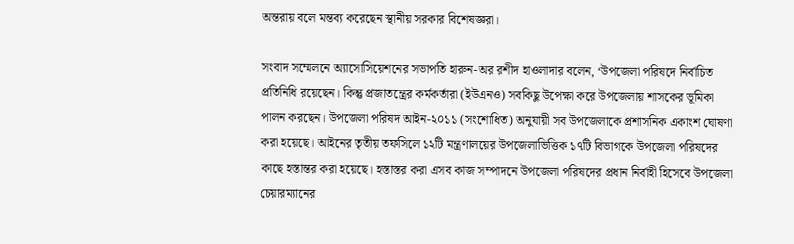অন্তরায় বলে মন্তব্য করেছেন স্থানীয় সরকার বিশেষজ্ঞরা।

সংবাদ সম্মেলনে অ্যাসোসিয়েশনের সভাপতি হারুন-অর রশীদ হাওলাদার বলেন, ‘উপজেলা পরিষদে নির্বাচিত প্রতিনিধি রয়েছেন। কিন্তু প্রজাতন্ত্রের কর্মকর্তারা (ইউএনও) সবকিছু উপেক্ষা করে উপজেলায় শাসকের ভূমিকা পালন করছেন। উপজেলা পরিষদ আইন-২০১১ (সংশোধিত) অনুযায়ী সব উপজেলাকে প্রশাসনিক একাংশ ঘোষণা করা হয়েছে। আইনের তৃতীয় তফসিলে ১২টি মন্ত্রণালয়ের উপজেলাভিত্তিক ১৭টি বিভাগকে উপজেলা পরিষদের কাছে হস্তান্তর করা হয়েছে। হস্তাস্তর করা এসব কাজ সম্পাদনে উপজেলা পরিষদের প্রধান নির্বাহী হিসেবে উপজেলা চেয়ারম্যানের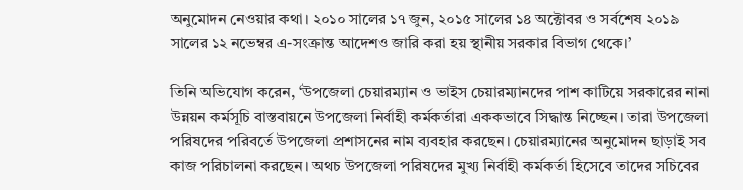অনুমোদন নেওয়ার কথা। ২০১০ সালের ১৭ জুন, ২০১৫ সালের ১৪ অক্টোবর ও সর্বশেষ ২০১৯ সালের ১২ নভেম্বর এ-সংক্রান্ত আদেশও জারি করা হয় স্থানীয় সরকার বিভাগ থেকে।’

তিনি অভিযোগ করেন, ‘উপজেলা চেয়ারম্যান ও ভাইস চেয়ারম্যানদের পাশ কাটিয়ে সরকারের নানা উন্নয়ন কর্মসূচি বাস্তবায়নে উপজেলা নির্বাহী কর্মকর্তারা এককভাবে সিদ্ধান্ত নিচ্ছেন। তারা উপজেলা পরিষদের পরিবর্তে উপজেলা প্রশাসনের নাম ব্যবহার করছেন। চেয়ারম্যানের অনুমোদন ছাড়াই সব কাজ পরিচালনা করছেন। অথচ উপজেলা পরিষদের মুখ্য নির্বাহী কর্মকর্তা হিসেবে তাদের সচিবের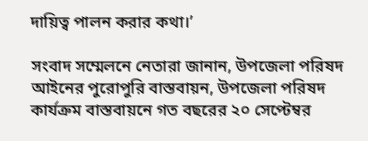দায়িত্ব পালন করার কথা।’

সংবাদ সম্মেলনে নেতারা জানান, উপজেলা পরিষদ আইনের পুরোপুরি বাস্তবায়ন, উপজেলা পরিষদ কার্যক্রম বাস্তবায়নে গত বছরের ২০ সেপ্টেম্বর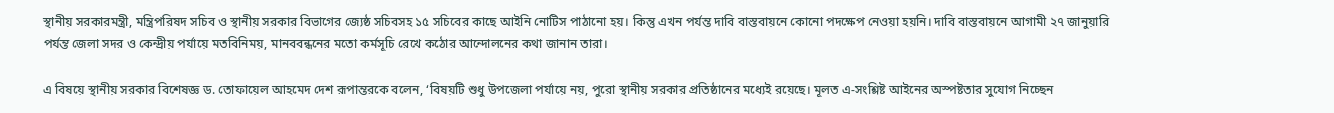স্থানীয় সরকারমন্ত্রী, মন্ত্রিপরিষদ সচিব ও স্থানীয় সরকার বিভাগের জ্যেষ্ঠ সচিবসহ ১৫ সচিবের কাছে আইনি নোটিস পাঠানো হয়। কিন্তু এখন পর্যন্ত দাবি বাস্তবায়নে কোনো পদক্ষেপ নেওয়া হয়নি। দাবি বাস্তবায়নে আগামী ২৭ জানুয়ারি পর্যন্ত জেলা সদর ও কেন্দ্রীয় পর্যায়ে মতবিনিময়, মানববন্ধনের মতো কর্মসূচি রেখে কঠোর আন্দোলনের কথা জানান তারা।

এ বিষয়ে স্থানীয় সরকার বিশেষজ্ঞ ড. তোফায়েল আহমেদ দেশ রূপান্তরকে বলেন, ‘বিষয়টি শুধু উপজেলা পর্যায়ে নয়, পুরো স্থানীয় সরকার প্রতিষ্ঠানের মধ্যেই রয়েছে। মূলত এ-সংশ্লিষ্ট আইনের অস্পষ্টতার সুযোগ নিচ্ছেন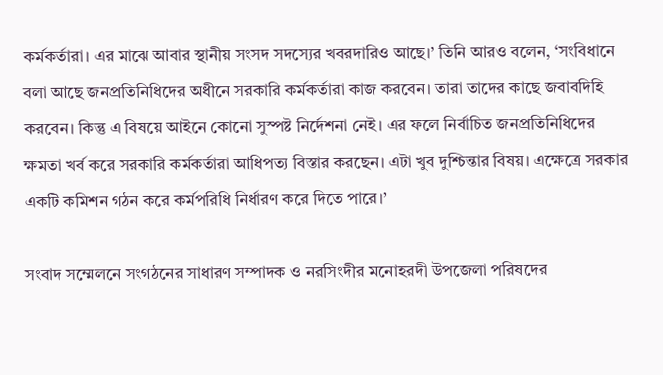কর্মকর্তারা। এর মাঝে আবার স্থানীয় সংসদ সদস্যের খবরদারিও আছে।’ তিনি আরও বলেন, ‘সংবিধানে বলা আছে জনপ্রতিনিধিদের অধীনে সরকারি কর্মকর্তারা কাজ করবেন। তারা তাদের কাছে জবাবদিহি করবেন। কিন্তু এ বিষয়ে আইনে কোনো সুস্পষ্ট নির্দেশনা নেই। এর ফলে নির্বাচিত জনপ্রতিনিধিদের ক্ষমতা খর্ব করে সরকারি কর্মকর্তারা আধিপত্য বিস্তার করছেন। এটা খুব দুশ্চিন্তার বিষয়। এক্ষেত্রে সরকার একটি কমিশন গঠন করে কর্মপরিধি নির্ধারণ করে দিতে পারে।’

সংবাদ সম্মেলনে সংগঠনের সাধারণ সম্পাদক ও নরসিংদীর মনোহরদী উপজেলা পরিষদের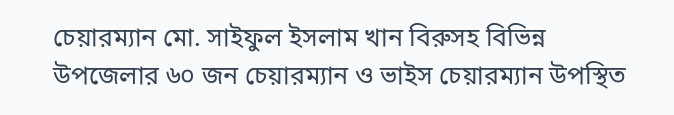চেয়ারম্যান মো. সাইফুল ইসলাম খান বিরুসহ বিভিন্ন উপজেলার ৬০ জন চেয়ারম্যান ও ভাইস চেয়ারম্যান উপস্থিত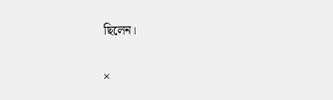ছিলেন।

×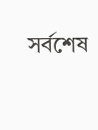সর্বশেষ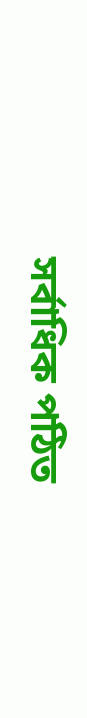সর্বাধিক পঠিত